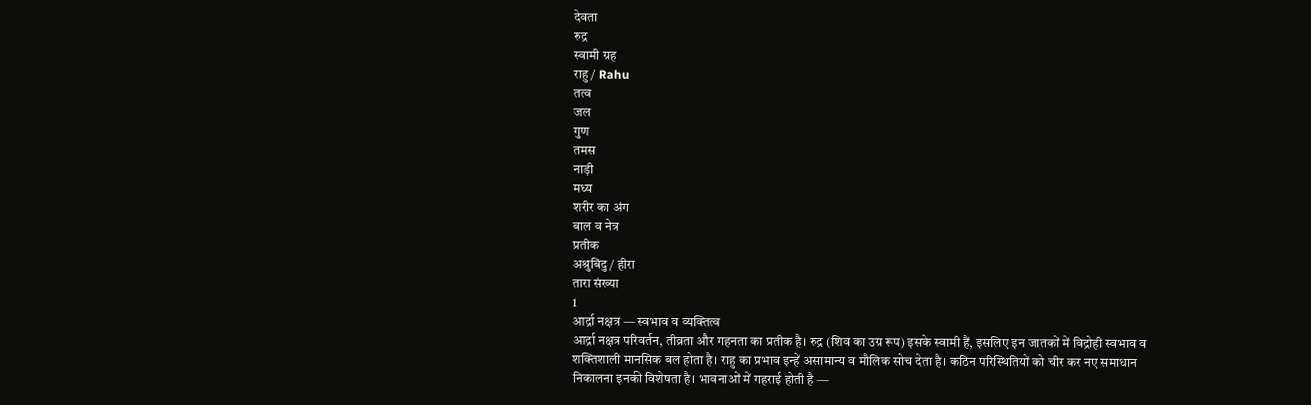देवता
रुद्र
स्वामी ग्रह
राहु / Rahu
तत्व
जल
गुण
तमस
नाड़ी
मध्य
शरीर का अंग
बाल व नेत्र
प्रतीक
अश्रुबिंदु / हीरा
तारा संख्या
1
आर्द्रा नक्षत्र — स्वभाव व व्यक्तित्व
आर्द्रा नक्षत्र परिवर्तन, तीव्रता और गहनता का प्रतीक है। रुद्र (शिव का उग्र रूप) इसके स्वामी हैं, इसलिए इन जातकों में विद्रोही स्वभाव व शक्तिशाली मानसिक बल होता है। राहु का प्रभाव इन्हें असामान्य व मौलिक सोच देता है। कठिन परिस्थितियों को चीर कर नए समाधान निकालना इनकी विशेषता है। भावनाओं में गहराई होती है —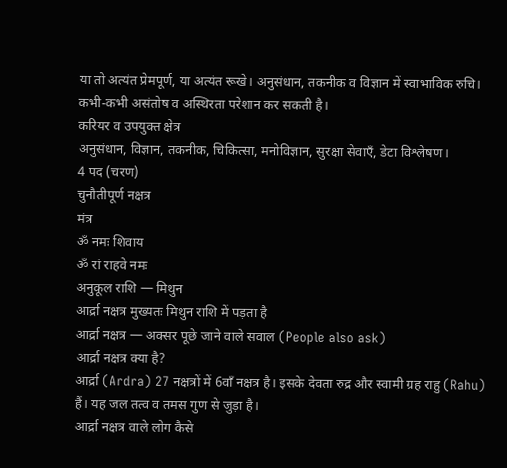या तो अत्यंत प्रेमपूर्ण, या अत्यंत रूखे। अनुसंधान, तकनीक व विज्ञान में स्वाभाविक रुचि। कभी-कभी असंतोष व अस्थिरता परेशान कर सकती है।
करियर व उपयुक्त क्षेत्र
अनुसंधान, विज्ञान, तकनीक, चिकित्सा, मनोविज्ञान, सुरक्षा सेवाएँ, डेटा विश्लेषण।
4 पद (चरण)
चुनौतीपूर्ण नक्षत्र
मंत्र
ॐ नमः शिवाय
ॐ रां राहवे नमः
अनुकूल राशि — मिथुन
आर्द्रा नक्षत्र मुख्यतः मिथुन राशि में पड़ता है
आर्द्रा नक्षत्र — अक्सर पूछे जाने वाले सवाल (People also ask)
आर्द्रा नक्षत्र क्या है?
आर्द्रा (Ardra) 27 नक्षत्रों में 6वाँ नक्षत्र है। इसके देवता रुद्र और स्वामी ग्रह राहु (Rahu) हैं। यह जल तत्व व तमस गुण से जुड़ा है।
आर्द्रा नक्षत्र वाले लोग कैसे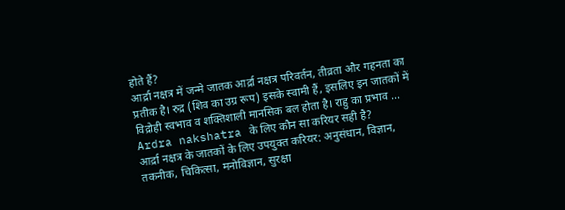होते हैं?
आर्द्रा नक्षत्र में जन्मे जातक आर्द्रा नक्षत्र परिवर्तन, तीव्रता और गहनता का प्रतीक है। रुद्र (शिव का उग्र रूप) इसके स्वामी हैं, इसलिए इन जातकों में विद्रोही स्वभाव व शक्तिशाली मानसिक बल होता है। राहु का प्रभाव ...
Ardra nakshatra के लिए कौन सा करियर सही है?
आर्द्रा नक्षत्र के जातकों के लिए उपयुक्त करियर: अनुसंधान, विज्ञान, तकनीक, चिकित्सा, मनोविज्ञान, सुरक्षा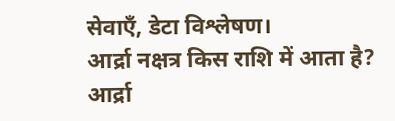सेवाएँ, डेटा विश्लेषण।
आर्द्रा नक्षत्र किस राशि में आता है?
आर्द्रा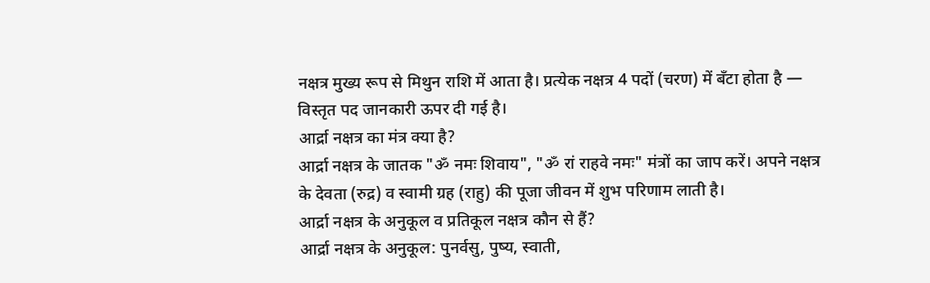नक्षत्र मुख्य रूप से मिथुन राशि में आता है। प्रत्येक नक्षत्र 4 पदों (चरण) में बँटा होता है — विस्तृत पद जानकारी ऊपर दी गई है।
आर्द्रा नक्षत्र का मंत्र क्या है?
आर्द्रा नक्षत्र के जातक "ॐ नमः शिवाय", "ॐ रां राहवे नमः" मंत्रों का जाप करें। अपने नक्षत्र के देवता (रुद्र) व स्वामी ग्रह (राहु) की पूजा जीवन में शुभ परिणाम लाती है।
आर्द्रा नक्षत्र के अनुकूल व प्रतिकूल नक्षत्र कौन से हैं?
आर्द्रा नक्षत्र के अनुकूल: पुनर्वसु, पुष्य, स्वाती,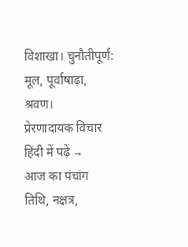विशाखा। चुनौतीपूर्ण: मूल, पूर्वाषाढ़ा, श्रवण।
प्रेरणादायक विचार
हिंदी में पढ़ें →
आज का पंचांग
तिथि, नक्षत्र,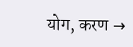योग, करण →